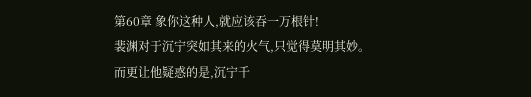第60章 象你这种人,就应该吞一万根针!
裴渊对于沉宁突如其来的火气,只觉得莫明其妙。
而更让他疑惑的是,沉宁千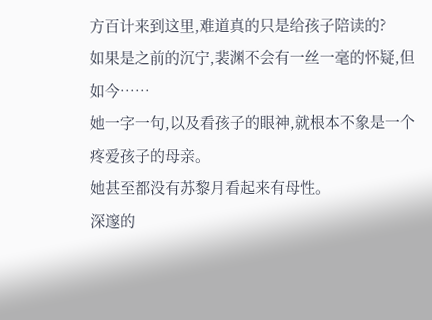方百计来到这里,难道真的只是给孩子陪读的?
如果是之前的沉宁,裴渊不会有一丝一毫的怀疑,但如今……
她一字一句,以及看孩子的眼神,就根本不象是一个疼爱孩子的母亲。
她甚至都没有苏黎月看起来有母性。
深邃的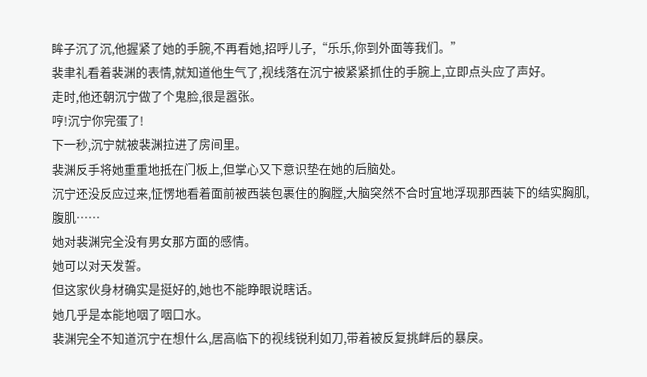眸子沉了沉,他握紧了她的手腕,不再看她,招呼儿子,“乐乐,你到外面等我们。”
裴聿礼看着裴渊的表情,就知道他生气了,视线落在沉宁被紧紧抓住的手腕上,立即点头应了声好。
走时,他还朝沉宁做了个鬼脸,很是嚣张。
哼!沉宁你完蛋了!
下一秒,沉宁就被裴渊拉进了房间里。
裴渊反手将她重重地抵在门板上,但掌心又下意识垫在她的后脑处。
沉宁还没反应过来,怔愣地看着面前被西装包裹住的胸膛,大脑突然不合时宜地浮现那西装下的结实胸肌,腹肌……
她对裴渊完全没有男女那方面的感情。
她可以对天发誓。
但这家伙身材确实是挺好的,她也不能睁眼说瞎话。
她几乎是本能地咽了咽口水。
裴渊完全不知道沉宁在想什么,居高临下的视线锐利如刀,带着被反复挑衅后的暴戾。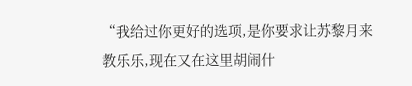“我给过你更好的选项,是你要求让苏黎月来教乐乐,现在又在这里胡闹什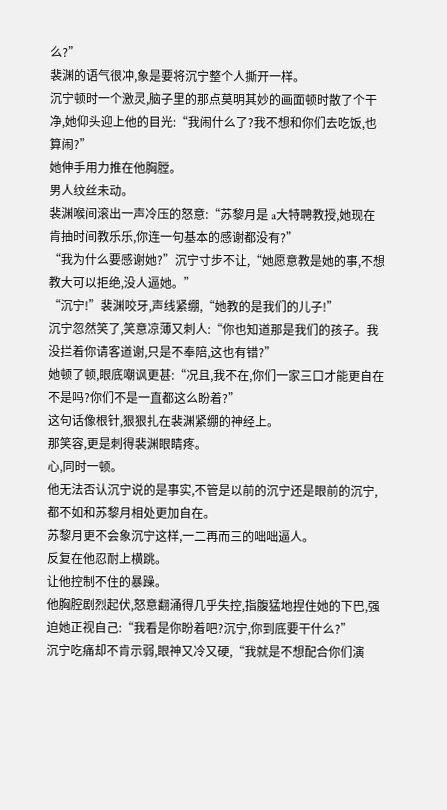么?”
裴渊的语气很冲,象是要将沉宁整个人撕开一样。
沉宁顿时一个激灵,脑子里的那点莫明其妙的画面顿时散了个干净,她仰头迎上他的目光:“我闹什么了?我不想和你们去吃饭,也算闹?”
她伸手用力推在他胸膛。
男人纹丝未动。
裴渊喉间滚出一声冷压的怒意:“苏黎月是 a大特聘教授,她现在肯抽时间教乐乐,你连一句基本的感谢都没有?”
“我为什么要感谢她?”沉宁寸步不让,“她愿意教是她的事,不想教大可以拒绝,没人逼她。”
“沉宁!”裴渊咬牙,声线紧绷,“她教的是我们的儿子!”
沉宁忽然笑了,笑意凉薄又刺人:“你也知道那是我们的孩子。我没拦着你请客道谢,只是不奉陪,这也有错?”
她顿了顿,眼底嘲讽更甚:“况且,我不在,你们一家三口才能更自在不是吗?你们不是一直都这么盼着?”
这句话像根针,狠狠扎在裴渊紧绷的神经上。
那笑容,更是刺得裴渊眼睛疼。
心,同时一顿。
他无法否认沉宁说的是事实,不管是以前的沉宁还是眼前的沉宁,都不如和苏黎月相处更加自在。
苏黎月更不会象沉宁这样,一二再而三的咄咄逼人。
反复在他忍耐上横跳。
让他控制不住的暴躁。
他胸腔剧烈起伏,怒意翻涌得几乎失控,指腹猛地捏住她的下巴,强迫她正视自己:“我看是你盼着吧?沉宁,你到底要干什么?”
沉宁吃痛却不肯示弱,眼神又冷又硬,“我就是不想配合你们演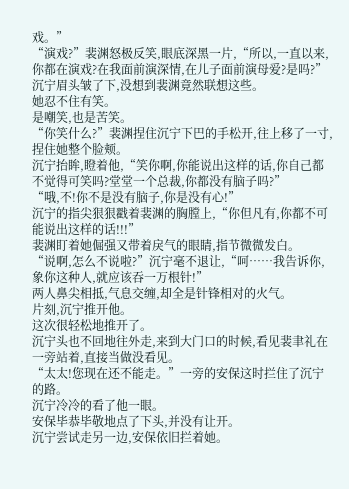戏。”
“演戏?”裴渊怒极反笑,眼底深黑一片,“所以,一直以来,你都在演戏?在我面前演深情,在儿子面前演母爱?是吗?”
沉宁眉头皱了下,没想到裴渊竟然联想这些。
她忍不住有笑。
是嘲笑,也是苦笑。
“你笑什么?”裴渊捏住沉宁下巴的手松开,往上移了一寸,捏住她整个脸颊。
沉宁抬眸,瞪着他,“笑你啊,你能说出这样的话,你自己都不觉得可笑吗?堂堂一个总裁,你都没有脑子吗?”
“哦,不!你不是没有脑子,你是没有心!”
沉宁的指尖狠狠戳着裴渊的胸膛上,“你但凡有,你都不可能说出这样的话!!!”
裴渊盯着她倔强又带着戾气的眼睛,指节微微发白。
“说啊,怎么不说啦?”沉宁毫不退让,“呵……我告诉你,象你这种人,就应该吞一万根针!”
两人鼻尖相抵,气息交缠,却全是针锋相对的火气。
片刻,沉宁推开他。
这次很轻松地推开了。
沉宁头也不回地往外走,来到大门口的时候,看见裴聿礼在一旁站着,直接当做没看见。
“太太!您现在还不能走。”一旁的安保这时拦住了沉宁的路。
沉宁冷冷的看了他一眼。
安保毕恭毕敬地点了下头,并没有让开。
沉宁尝试走另一边,安保依旧拦着她。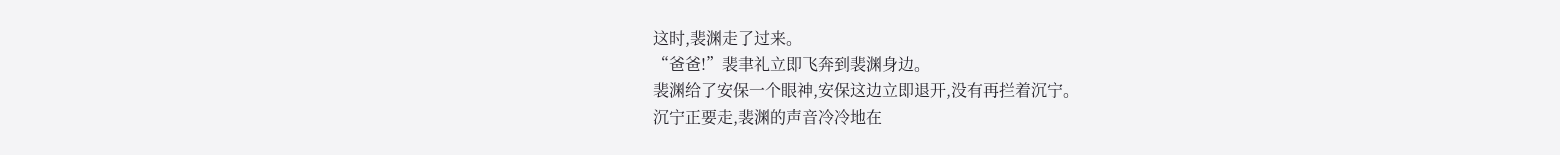这时,裴渊走了过来。
“爸爸!”裴聿礼立即飞奔到裴渊身边。
裴渊给了安保一个眼神,安保这边立即退开,没有再拦着沉宁。
沉宁正要走,裴渊的声音冷冷地在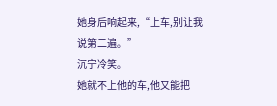她身后响起来,“上车,别让我说第二遍。”
沉宁冷笑。
她就不上他的车,他又能把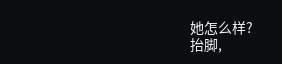她怎么样?
抬脚,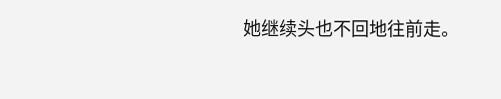她继续头也不回地往前走。